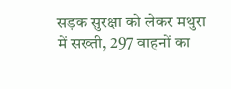सड़क सुरक्षा को लेकर मथुरा में सख्ती, 297 वाहनों का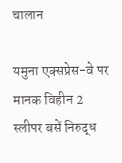चालान

यमुना एक्सप्रेस-वे पर मानक विहीन 2 स्लीपर बसें निरुद्ध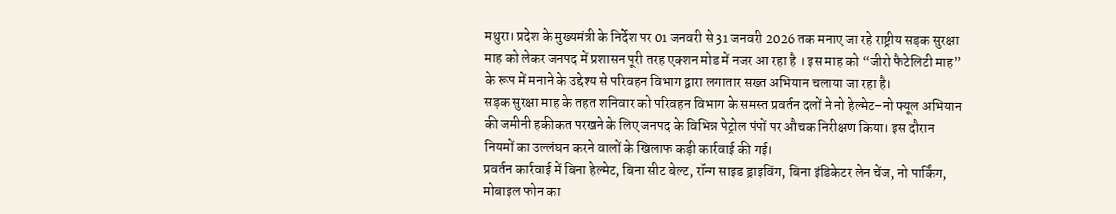मथुरा। प्रदेश के मुख्यमंत्री के निर्देश पर 01 जनवरी से 31 जनवरी 2026 तक मनाए जा रहे राष्ट्रीय सड़क सुरक्षा माह को लेकर जनपद में प्रशासन पूरी तरह एक्शन मोड में नजर आ रहा है । इस माह को “जीरो फैटेलिटी माह” के रूप में मनाने के उद्देश्य से परिवहन विभाग द्वारा लगातार सख्त अभियान चलाया जा रहा है।
सड़क सुरक्षा माह के तहत शनिवार को परिवहन विभाग के समस्त प्रवर्तन दलों ने नो हेल्मेट–नो फ्यूल अभियान की जमीनी हकीकत परखने के लिए जनपद के विभिन्न पेट्रोल पंपों पर औचक निरीक्षण किया। इस दौरान नियमों का उल्लंघन करने वालों के खिलाफ कड़ी कार्रवाई की गई।
प्रवर्तन कार्रवाई में बिना हेल्मेट, बिना सीट बेल्ट, रॉन्ग साइड ड्राइविंग, बिना इंडिकेटर लेन चेंज, नो पार्किंग, मोबाइल फोन का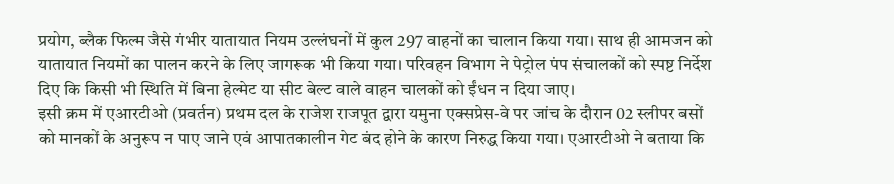प्रयोग, ब्लैक फिल्म जैसे गंभीर यातायात नियम उल्लंघनों में कुल 297 वाहनों का चालान किया गया। साथ ही आमजन को यातायात नियमों का पालन करने के लिए जागरूक भी किया गया। परिवहन विभाग ने पेट्रोल पंप संचालकों को स्पष्ट निर्देश दिए कि किसी भी स्थिति में बिना हेल्मेट या सीट बेल्ट वाले वाहन चालकों को ईंधन न दिया जाए।
इसी क्रम में एआरटीओ (प्रवर्तन) प्रथम दल के राजेश राजपूत द्वारा यमुना एक्सप्रेस-वे पर जांच के दौरान 02 स्लीपर बसों को मानकों के अनुरूप न पाए जाने एवं आपातकालीन गेट बंद होने के कारण निरुद्ध किया गया। एआरटीओ ने बताया कि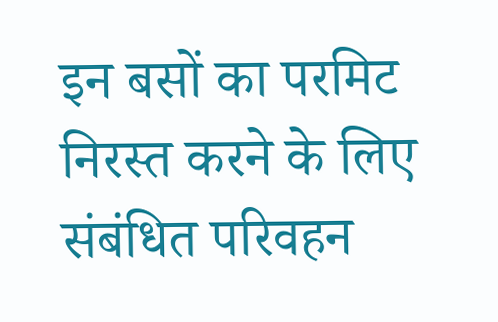इन बसों का परमिट निरस्त करने के लिए संबंधित परिवहन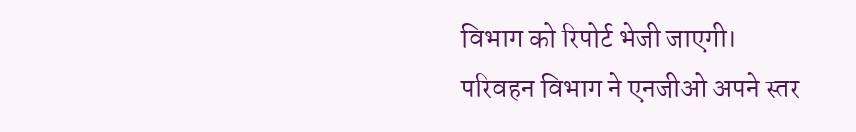विभाग को रिपोर्ट भेजी जाएगी।
परिवहन विभाग ने एनजीओ अपने स्तर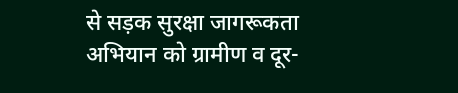से सड़क सुरक्षा जागरूकता अभियान को ग्रामीण व दूर-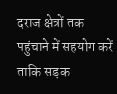दराज क्षेत्रों तक पहुंचाने में सहयोग करें ताकि सड़क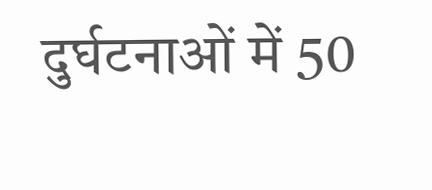दुर्घटनाओं में 50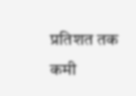प्रतिशत तक कमी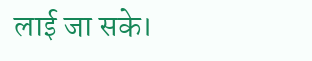लाई जा सके।